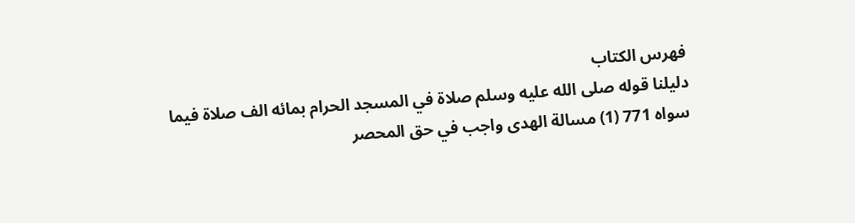فهرس الكتاب
دليلنا قوله صلى الله عليه وسلم صلاة في المسجد الحرام بمائه الف صلاة فيما سواه 771 (1) مسالة الهدى واجب في حق المحصر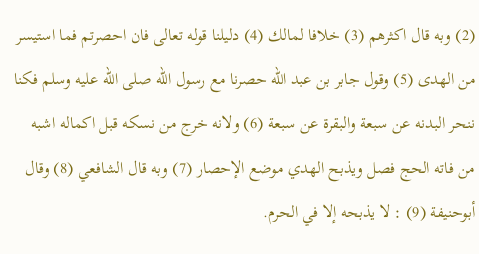(2) وبه قال اكثرهم (3) خلافا لمالك (4) دليلنا قوله تعالى فان احصرتم فما استيسر من الهدى (5) وقول جابر بن عبد الله حصرنا مع رسول الله صلى الله عليه وسلم فكنا ننحر البدنه عن سبعة والبقرة عن سبعة (6) ولانه خرج من نسكه قبل اكماله اشبه من فاته الحج فصل ويذبح الهدي موضع الإحصار (7) وبه قال الشافعي (8) وقال أبوحنيفة (9) : لا يذبحه إلا في الحرم.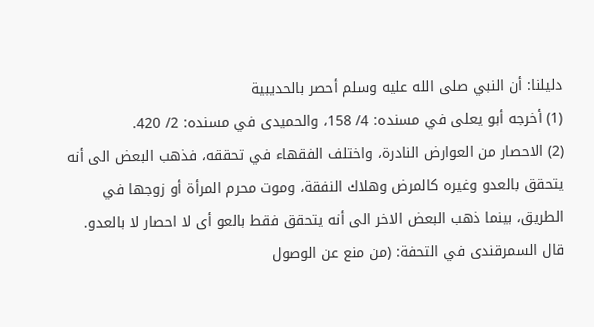دليلنا: أن النبي صلى الله عليه وسلم أحصر بالحديبية
(1) أخرجه أبو يعلى في مسنده: 4/ 158، والحميدى في مسنده: 2/ 420.
(2) الاحصار من العوارض النادرة، واختلف الفقهاء في تحققه، فذهب البعض الى أنه يتحقق بالعدو وغيره كالمرض وهلاك النفقة، وموت محرم المرأة أو زوجها في الطريق، بينما ذهب البعض الاخر الى أنه يتحقق فقط بالعو أى لا احصار لا بالعدو. قال السمرقندى في التحفة: (من منع عن الوصول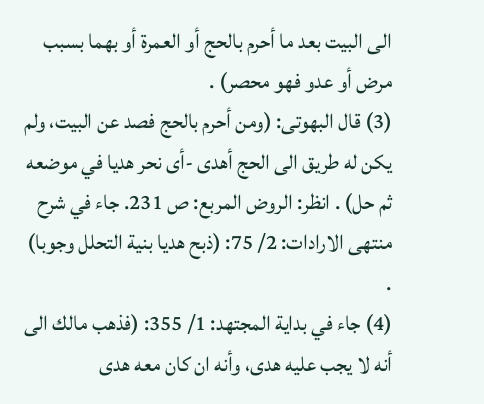الى البيت بعد ما أحرم بالحج أو العمرة أو بهما بسبب مرض أو عدو فهو محصر) .
(3) قال البهوتى: (ومن أحرم بالحج فصد عن البيت، ولم يكن له طريق الى الحج أهدى -أى نحر هديا في موضعه ثم حل) . انظر: الروض المربع: ص 231. جاء في شرح منتهى الارادات: 2/ 75: (ذبح هديا بنية التحلل وجوبا) .
(4) جاء في بداية المجتهد: 1/ 355: (فذهب مالك الى أنه لا يجب عليه هدى، وأنه ان كان معه هدى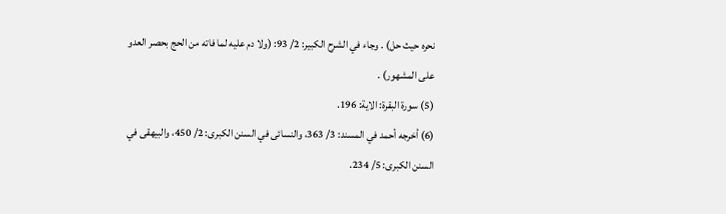نحره حيث حل) . وجاء في الشرح الكبير: 2/ 93: (ولا دم عليه لما فاته من الحج بحصر العدو على المشهور) .
(5) سورة البقرة: الاية: 196.
(6) أخرجه أحمد في المسند: 3/ 363، والنسائى في السنن الكبرى: 2/ 450، والبيهقى في السنن الكبرى: 5/ 234.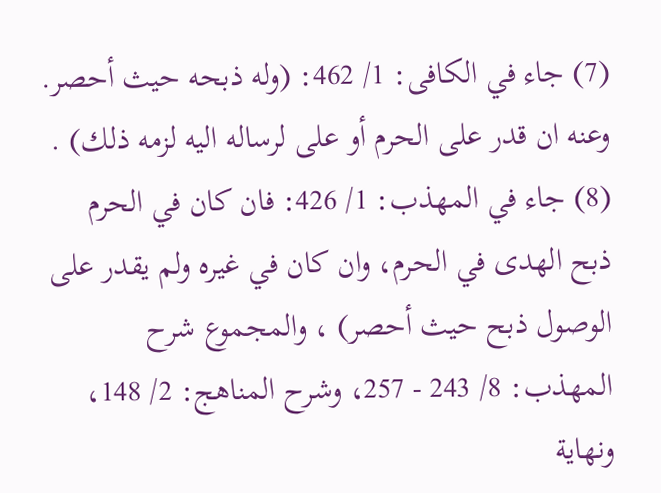(7) جاء في الكافى: 1/ 462: (وله ذبحه حيث أحصر. وعنه ان قدر على الحرم أو على لرساله اليه لزمه ذلك) .
(8) جاء في المهذب: 1/ 426: فان كان في الحرم ذبح الهدى في الحرم، وان كان في غيره ولم يقدر على الوصول ذبح حيث أحصر) ، والمجموع شرح المهذب: 8/ 243 - 257، وشرح المناهج: 2/ 148، ونهاية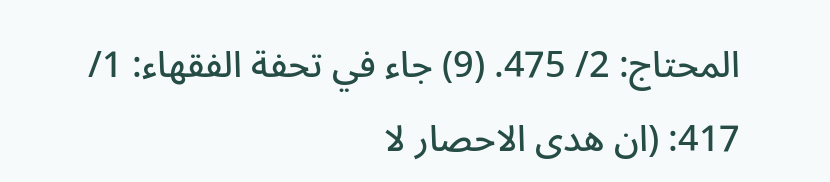المحتاج: 2/ 475. (9) جاء في تحفة الفقهاء: 1/ 417: (ان هدى الاحصار لا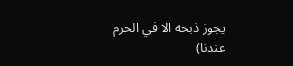يجوز ذبحه الا في الحرم عندنا)